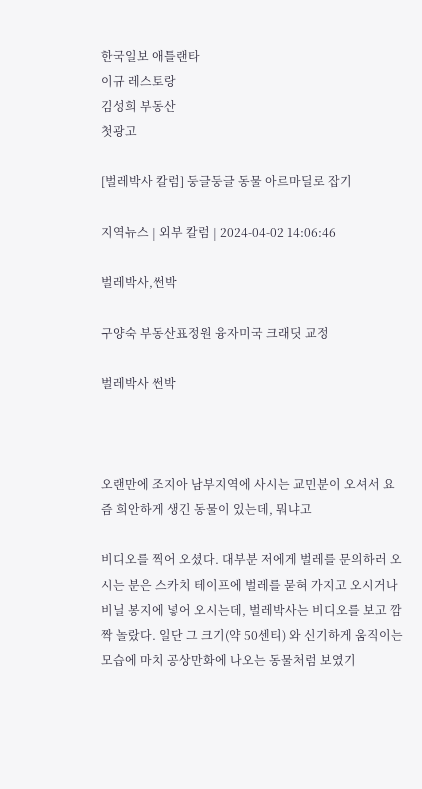한국일보 애틀랜타
이규 레스토랑
김성희 부동산
첫광고

[벌레박사 칼럼] 둥글둥글 동물 아르마딜로 잡기

지역뉴스 | 외부 칼럼 | 2024-04-02 14:06:46

벌레박사,썬박

구양숙 부동산표정원 융자미국 크래딧 교정

벌레박사 썬박



오랜만에 조지아 남부지역에 사시는 교민분이 오셔서 요즘 희안하게 생긴 동물이 있는데, 뭐냐고

비디오를 찍어 오셨다. 대부분 저에게 벌레를 문의하러 오시는 분은 스카치 테이프에 벌레를 묻혀 가지고 오시거나 비닐 봉지에 넣어 오시는데, 벌레박사는 비디오를 보고 깜짝 놀랐다. 일단 그 크기(약 50센티) 와 신기하게 움직이는 모습에 마치 공상만화에 나오는 동물처럼 보였기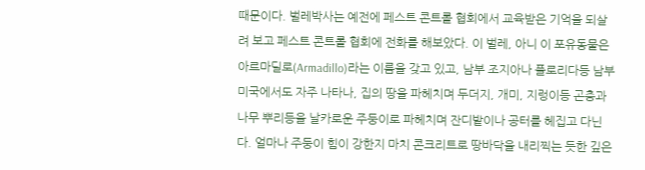때문이다. 벌레박사는 예전에 페스트 콘트롤 협회에서 교육받은 기억을 되살려 보고 페스트 콘트롤 협회에 전화를 해보았다. 이 벌레, 아니 이 포유동물은 아르마딜로(Armadillo)라는 이름을 갖고 있고, 남부 조지아나 플로리다등 남부 미국에서도 자주 나타나, 집의 땅을 파헤치며 두더지, 개미, 지렁이등 곤충과 나무 뿌리등을 날카로운 주둥이로 파헤치며 잔디밭이나 공터를 헤집고 다닌다. 얼마나 주둥이 힘이 강한지 마치 콘크리트로 땅바닥을 내리찍는 듯한 깊은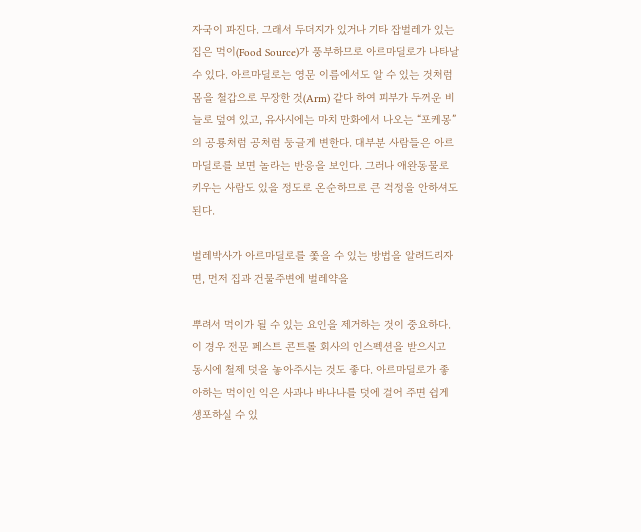자국이 파진다. 그래서 두더지가 있거나 기타 잡벌레가 있는 집은 먹이(Food Source)가 풍부하므로 아르마딜로가 나타날 수 있다. 아르마딜로는 영문 이름에서도 알 수 있는 것처럼 몸을 철갑으로 무장한 것(Arm) 같다 하여 피부가 두꺼운 비늘로 덮여 있고, 유사시에는 마치 만화에서 나오는 “포케몽”의 공룡처럼 공처럼 둥글게 변한다. 대부분 사람들은 아르마딜로를 보면 놀라는 반응을 보인다. 그러나 애완동물로 키우는 사람도 있을 정도로 온순하므로 큰 걱정을 안하셔도 된다.

벌레박사가 아르마딜로를 쫓을 수 있는 방법을 알려드리자면, 먼저 집과 건물주변에 벌레약을

뿌려서 먹이가 될 수 있는 요인을 제거하는 것이 중요하다. 이 경우 전문 페스트 콘트롤 회사의 인스펙션을 받으시고 동시에 철제 덧을 놓아주시는 것도 좋다. 아르마딜로가 좋아하는 먹이인 익은 사과나 바나나를 덧에 걸어 주면 쉽게 생포하실 수 있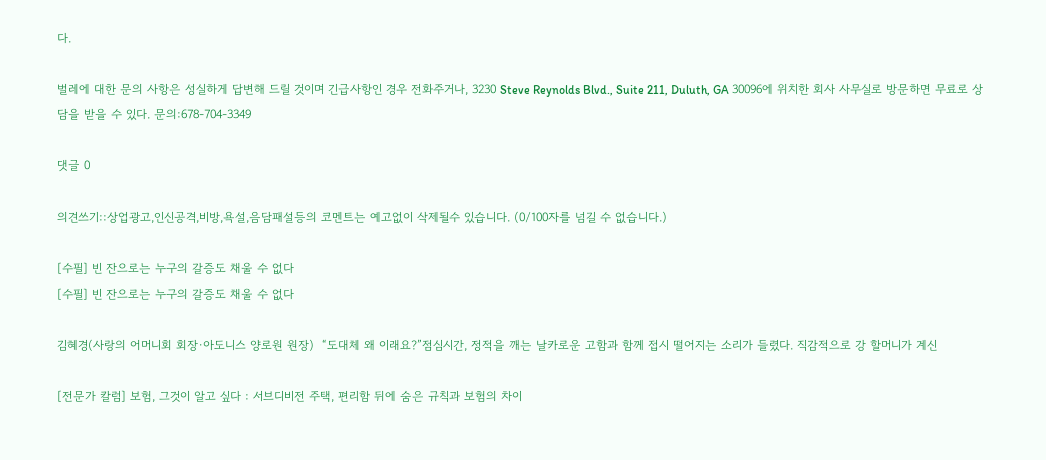다.

벌레에 대한 문의 사항은 성실하게 답변해 드릴 것이며 긴급사항인 경우 전화주거나, 3230 Steve Reynolds Blvd., Suite 211, Duluth, GA 30096에 위치한 회사 사무실로 방문하면 무료로 상담을 받을 수 있다. 문의:678-704-3349

댓글 0

의견쓰기::상업광고,인신공격,비방,욕설,음담패설등의 코멘트는 예고없이 삭제될수 있습니다. (0/100자를 넘길 수 없습니다.)

[수필] 빈 잔으로는 누구의 갈증도 채울 수 없다
[수필] 빈 잔으로는 누구의 갈증도 채울 수 없다

김혜경(사랑의 어머니회 회장·아도니스 양로원 원장)  “도대체 왜 이래요?”점심시간, 정적을 깨는 날카로운 고함과 함께 접시 떨어지는 소리가 들렸다. 직감적으로 강 할머니가 계신

[전문가 칼럼] 보험, 그것이 알고 싶다 : 서브디비전 주택, 편리함 뒤에 숨은 규칙과 보험의 차이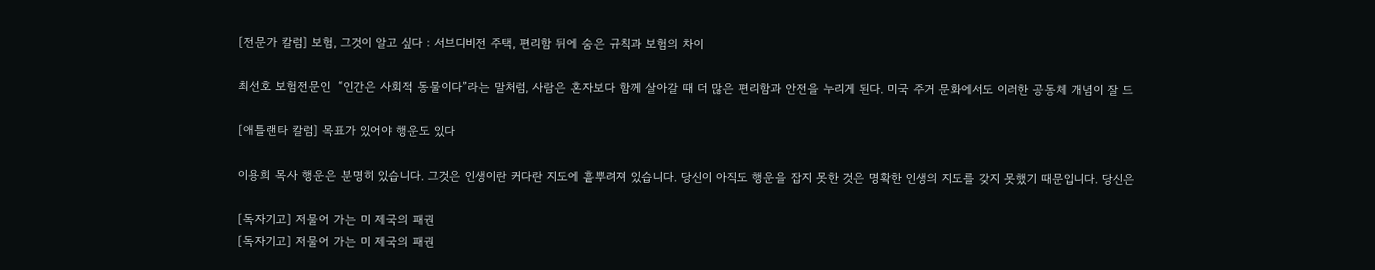[전문가 칼럼] 보험, 그것이 알고 싶다 : 서브디비전 주택, 편리함 뒤에 숨은 규칙과 보험의 차이

최선호 보험전문인  “인간은 사회적 동물이다”라는 말처럼, 사람은 혼자보다 함께 살아갈 때 더 많은 편리함과 안전을 누리게 된다. 미국 주거 문화에서도 이러한 공동체 개념이 잘 드

[애틀랜타 칼럼] 목표가 있어야 행운도 있다

이용희 목사 행운은 분명히 있습니다. 그것은 인생이란 커다란 지도에 흩뿌려져 있습니다. 당신이 아직도 행운을 잡지 못한 것은 명확한 인생의 지도를 갖지 못했기 때문입니다. 당신은

[독자기고] 저물어 가는 미 제국의 패권
[독자기고] 저물어 가는 미 제국의 패권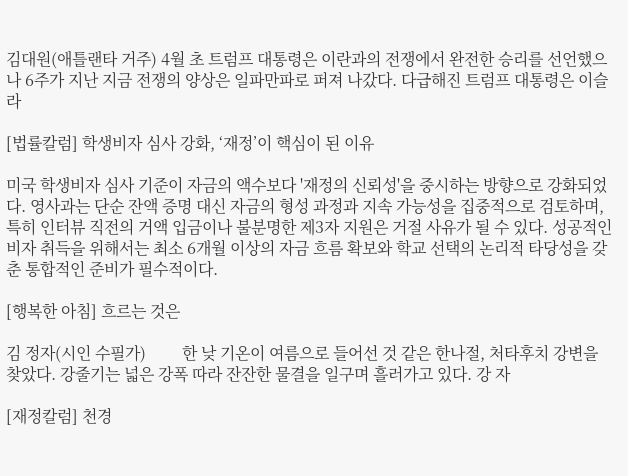김대원(애틀랜타 거주) 4월 초 트럼프 대통령은 이란과의 전쟁에서 완전한 승리를 선언했으나 6주가 지난 지금 전쟁의 양상은 일파만파로 퍼져 나갔다. 다급해진 트럼프 대통령은 이슬라

[법률칼럼] 학생비자 심사 강화, ‘재정’이 핵심이 된 이유

미국 학생비자 심사 기준이 자금의 액수보다 '재정의 신뢰성'을 중시하는 방향으로 강화되었다. 영사과는 단순 잔액 증명 대신 자금의 형성 과정과 지속 가능성을 집중적으로 검토하며, 특히 인터뷰 직전의 거액 입금이나 불분명한 제3자 지원은 거절 사유가 될 수 있다. 성공적인 비자 취득을 위해서는 최소 6개월 이상의 자금 흐름 확보와 학교 선택의 논리적 타당성을 갖춘 통합적인 준비가 필수적이다.

[행복한 아침] 흐르는 것은

김 정자(시인 수필가)         한 낮 기온이 여름으로 들어선 것 같은 한나절, 처타후치 강변을 찾았다. 강줄기는 넓은 강폭 따라 잔잔한 물결을 일구며 흘러가고 있다. 강 자

[재정칼럼] 천경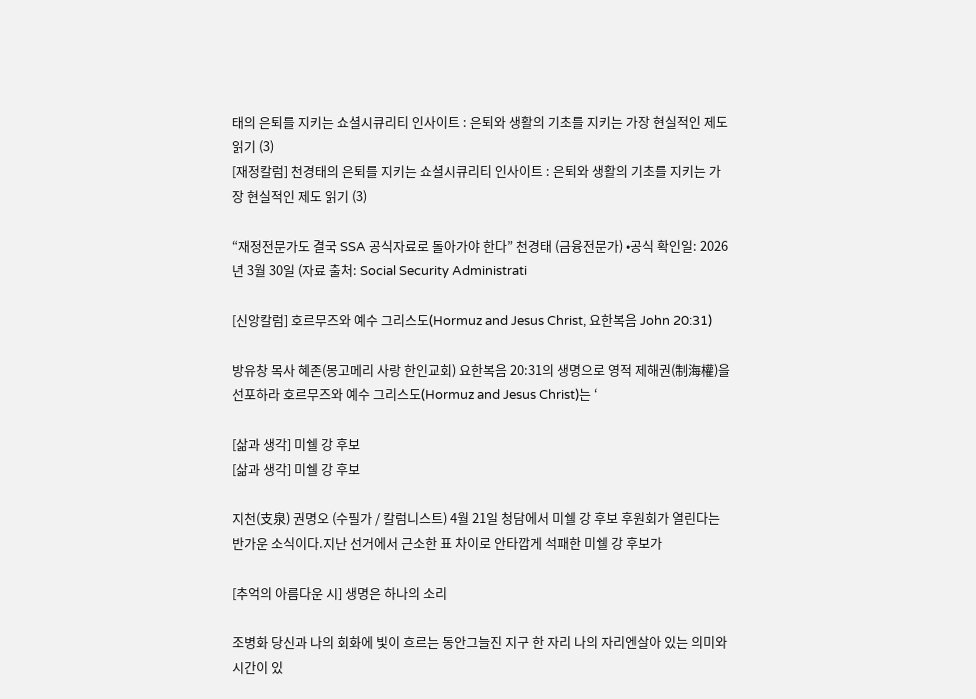태의 은퇴를 지키는 쇼셜시큐리티 인사이트 : 은퇴와 생활의 기초를 지키는 가장 현실적인 제도 읽기 (3)
[재정칼럼] 천경태의 은퇴를 지키는 쇼셜시큐리티 인사이트 : 은퇴와 생활의 기초를 지키는 가장 현실적인 제도 읽기 (3)

“재정전문가도 결국 SSA 공식자료로 돌아가야 한다” 천경태 (금융전문가) •공식 확인일: 2026년 3월 30일 (자료 출처: Social Security Administrati

[신앙칼럼] 호르무즈와 예수 그리스도(Hormuz and Jesus Christ, 요한복음 John 20:31)

방유창 목사 혜존(몽고메리 사랑 한인교회) 요한복음 20:31의 생명으로 영적 제해권(制海權)을 선포하라 호르무즈와 예수 그리스도(Hormuz and Jesus Christ)는 ‘

[삶과 생각] 미쉘 강 후보
[삶과 생각] 미쉘 강 후보

지천(支泉) 권명오 (수필가 / 칼럼니스트) 4월 21일 청담에서 미쉘 강 후보 후원회가 열린다는 반가운 소식이다.지난 선거에서 근소한 표 차이로 안타깝게 석패한 미쉘 강 후보가

[추억의 아름다운 시] 생명은 하나의 소리

조병화 당신과 나의 회화에 빛이 흐르는 동안그늘진 지구 한 자리 나의 자리엔살아 있는 의미와 시간이 있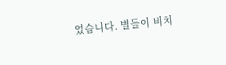었습니다. 별들이 비치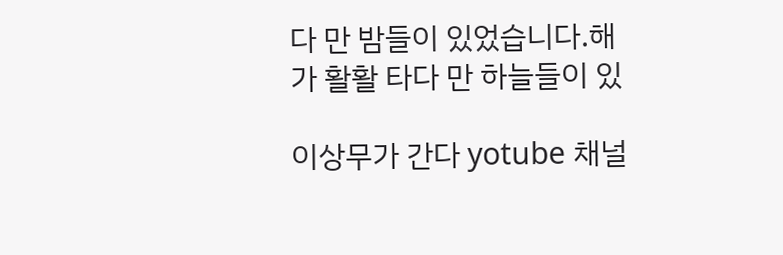다 만 밤들이 있었습니다.해가 활활 타다 만 하늘들이 있

이상무가 간다 yotube 채널